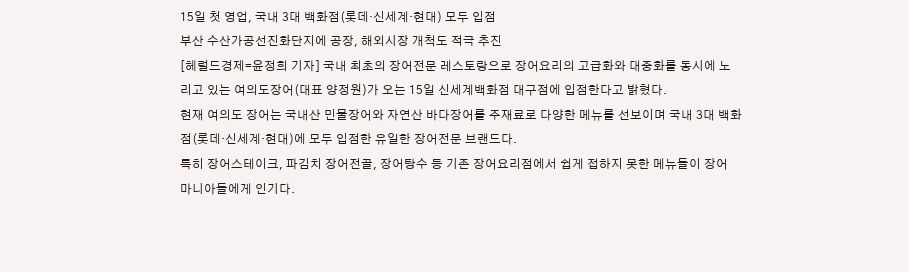15일 첫 영업, 국내 3대 백화점(롯데·신세계·현대) 모두 입점
부산 수산가공선진화단지에 공장, 해외시장 개척도 적극 추진
[헤럴드경제=윤정희 기자] 국내 최초의 장어전문 레스토랑으로 장어요리의 고급화와 대중화를 동시에 노리고 있는 여의도장어(대표 양정원)가 오는 15일 신세계백화점 대구점에 입점한다고 밝혔다.
현재 여의도 장어는 국내산 민물장어와 자연산 바다장어를 주재료로 다양한 메뉴를 선보이며 국내 3대 백화점(롯데·신세계·현대)에 모두 입점한 유일한 장어전문 브랜드다.
특히 장어스테이크, 파김치 장어전골, 장어탕수 등 기존 장어요리점에서 쉽게 접하지 못한 메뉴들이 장어 마니아들에게 인기다.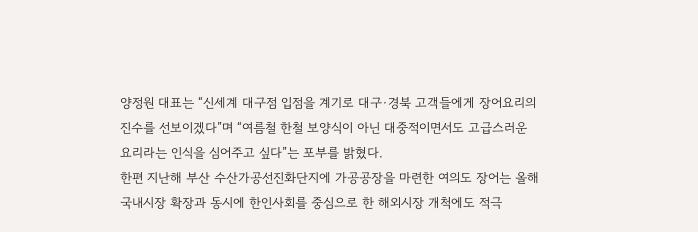양정원 대표는 “신세계 대구점 입점을 계기로 대구·경북 고객들에게 장어요리의 진수를 선보이겠다”며 “여름철 한철 보양식이 아닌 대중적이면서도 고급스러운 요리라는 인식을 심어주고 싶다”는 포부를 밝혔다.
한편 지난해 부산 수산가공선진화단지에 가공공장을 마련한 여의도 장어는 올해 국내시장 확장과 동시에 한인사회를 중심으로 한 해외시장 개척에도 적극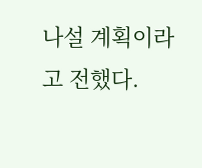나설 계획이라고 전했다.